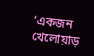‘একজন খেলোয়াড়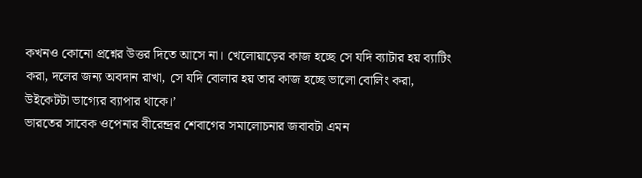কখনও কোনো প্রশ্নের উত্তর দিতে আসে না। খেলোয়াড়ের কাজ হচ্ছে সে যদি ব্যাটার হয় ব্যাটিং করা, দলের জন্য অবদান রাখা, সে যদি বোলার হয় তার কাজ হচ্ছে ভালো বোলিং করা, উইকেটটা ভাগ্যের ব্যাপার থাকে।’
ভারতের সাবেক ওপেনার বীরেন্দ্রর শেবাগের সমালোচনার জবাবটা এমন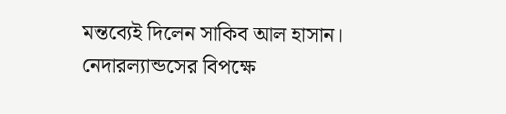মন্তব্যেই দিলেন সাকিব আল হাসান। নেদারল্যান্ডসের বিপক্ষে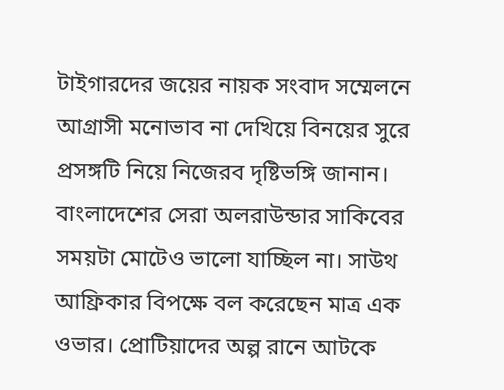টাইগারদের জয়ের নায়ক সংবাদ সম্মেলনে আগ্রাসী মনোভাব না দেখিয়ে বিনয়ের সুরে প্রসঙ্গটি নিয়ে নিজেরব দৃষ্টিভঙ্গি জানান।
বাংলাদেশের সেরা অলরাউন্ডার সাকিবের সময়টা মোটেও ভালো যাচ্ছিল না। সাউথ আফ্রিকার বিপক্ষে বল করেছেন মাত্র এক ওভার। প্রোটিয়াদের অল্প রানে আটকে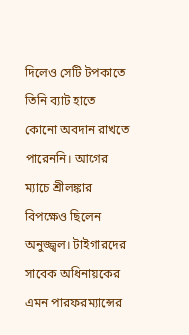দিলেও সেটি টপকাতে তিনি ব্যাট হাতে কোনো অবদান রাখতে পারেননি। আগের ম্যাচে শ্রীলঙ্কার বিপক্ষেও ছিলেন অনুজ্জ্বল। টাইগারদের সাবেক অধিনায়কের এমন পারফরম্যান্সের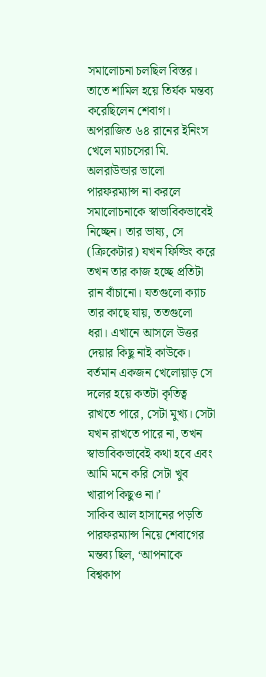সমালোচনা চলছিল বিস্তর। তাতে শামিল হয়ে তির্যক মন্তব্য করেছিলেন শেবাগ।
অপরাজিত ৬৪ রানের ইনিংস খেলে ম্যাচসেরা মি. অলরাউন্ডার ভালো পারফরম্যান্স না করলে সমালোচনাকে স্বাভাবিকভাবেই নিচ্ছেন। তার ভাষ্য, সে (ক্রিকেটার) যখন ফিল্ডিং করে তখন তার কাজ হচ্ছে প্রতিটা রান বাঁচানো। যতগুলো ক্যাচ তার কাছে যায়, ততগুলো ধরা। এখানে আসলে উত্তর দেয়ার কিছু নাই কাউকে। বর্তমান একজন খেলোয়াড় সে দলের হয়ে কতটা কৃতিত্ব রাখতে পারে, সেটা মুখ্য। সেটা যখন রাখতে পারে না, তখন স্বাভাবিকভাবেই কথা হবে এবং আমি মনে করি সেটা খুব খারাপ কিছুও না।’
সাকিব আল হাসানের পড়তি পারফরম্যান্স নিয়ে শেবাগের মন্তব্য ছিল, ‘আপনাকে বিশ্বকাপ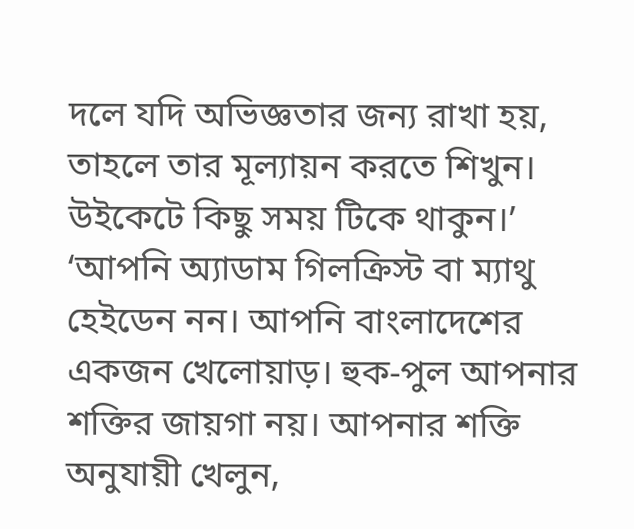দলে যদি অভিজ্ঞতার জন্য রাখা হয়, তাহলে তার মূল্যায়ন করতে শিখুন। উইকেটে কিছু সময় টিকে থাকুন।’
‘আপনি অ্যাডাম গিলক্রিস্ট বা ম্যাথু হেইডেন নন। আপনি বাংলাদেশের একজন খেলোয়াড়। হুক-পুল আপনার শক্তির জায়গা নয়। আপনার শক্তি অনুযায়ী খেলুন,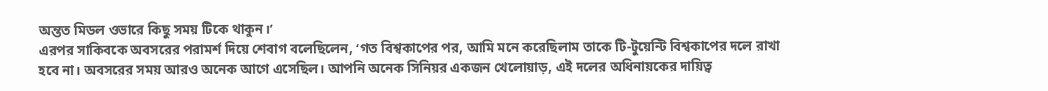অন্তত মিডল ওভারে কিছু সময় টিকে থাকুন।’
এরপর সাকিবকে অবসরের পরামর্শ দিয়ে শেবাগ বলেছিলেন, ‘গত বিশ্বকাপের পর, আমি মনে করেছিলাম তাকে টি-টুয়েন্টি বিশ্বকাপের দলে রাখা হবে না। অবসরের সময় আরও অনেক আগে এসেছিল। আপনি অনেক সিনিয়র একজন খেলোয়াড়, এই দলের অধিনায়কের দায়িত্ব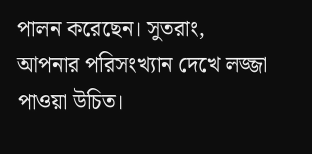পালন করেছেন। সুতরাং, আপনার পরিসংখ্যান দেখে লজ্জা পাওয়া উচিত।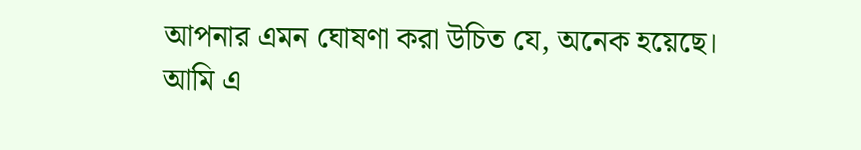আপনার এমন ঘোষণা করা উচিত যে, অনেক হয়েছে। আমি এ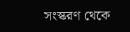সংস্করণ থেকে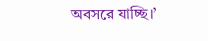অবসরে যাচ্ছি।’